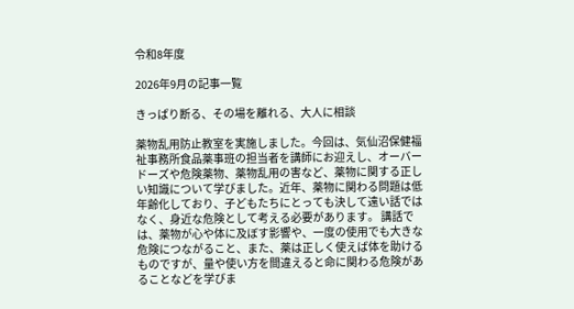令和8年度

2026年9月の記事一覧

きっぱり断る、その場を離れる、大人に相談

薬物乱用防止教室を実施しました。今回は、気仙沼保健福祉事務所食品薬事班の担当者を講師にお迎えし、オーバードーズや危険薬物、薬物乱用の害など、薬物に関する正しい知識について学びました。近年、薬物に関わる問題は低年齢化しており、子どもたちにとっても決して遠い話ではなく、身近な危険として考える必要があります。 講話では、薬物が心や体に及ぼす影響や、一度の使用でも大きな危険につながること、また、薬は正しく使えば体を助けるものですが、量や使い方を間違えると命に関わる危険があることなどを学びま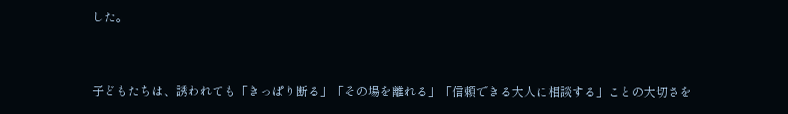した。



子どもたちは、誘われても「きっぱり断る」「その場を離れる」「信頼できる大人に相談する」ことの大切さを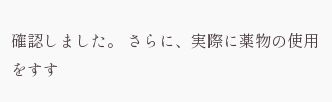確認しました。 さらに、実際に薬物の使用をすす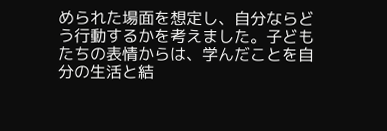められた場面を想定し、自分ならどう行動するかを考えました。子どもたちの表情からは、学んだことを自分の生活と結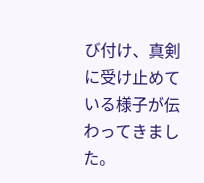び付け、真剣に受け止めている様子が伝わってきました。